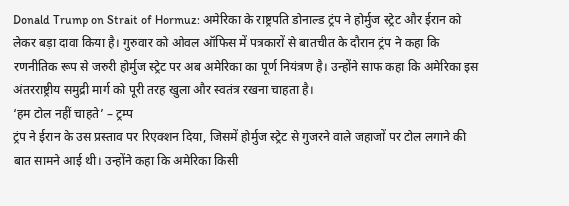Donald Trump on Strait of Hormuz: अमेरिका के राष्ट्रपति डोनाल्ड ट्रंप ने होर्मुज स्ट्रेट और ईरान को लेकर बड़ा दावा किया है। गुरुवार को ओवल ऑफिस में पत्रकारों से बातचीत के दौरान ट्रंप ने कहा कि रणनीतिक रूप से जरुरी होर्मुज स्ट्रेट पर अब अमेरिका का पूर्ण नियंत्रण है। उन्होंने साफ कहा कि अमेरिका इस अंतरराष्ट्रीय समुद्री मार्ग को पूरी तरह खुला और स्वतंत्र रखना चाहता है।
‘हम टोल नहीं चाहते’ – ट्रम्प
ट्रंप ने ईरान के उस प्रस्ताव पर रिएक्शन दिया, जिसमें होर्मुज स्ट्रेट से गुजरने वाले जहाजों पर टोल लगाने की बात सामने आई थी। उन्होंने कहा कि अमेरिका किसी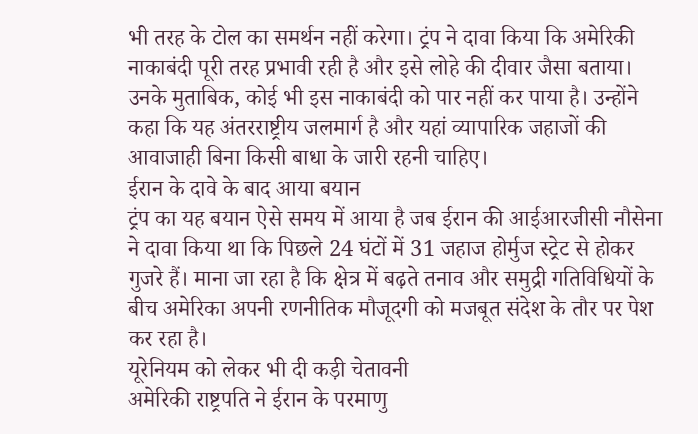भी तरह के टोल का समर्थन नहीं करेगा। ट्रंप ने दावा किया कि अमेरिकी नाकाबंदी पूरी तरह प्रभावी रही है और इसे लोहे की दीवार जैसा बताया। उनके मुताबिक, कोई भी इस नाकाबंदी को पार नहीं कर पाया है। उन्होंने कहा कि यह अंतरराष्ट्रीय जलमार्ग है और यहां व्यापारिक जहाजों की आवाजाही बिना किसी बाधा के जारी रहनी चाहिए।
ईरान के दावे के बाद आया बयान
ट्रंप का यह बयान ऐसे समय में आया है जब ईरान की आईआरजीसी नौसेना ने दावा किया था कि पिछले 24 घंटों में 31 जहाज होर्मुज स्ट्रेट से होकर गुजरे हैं। माना जा रहा है कि क्षेत्र में बढ़ते तनाव और समुद्री गतिविधियों के बीच अमेरिका अपनी रणनीतिक मौजूदगी को मजबूत संदेश के तौर पर पेश कर रहा है।
यूरेनियम को लेकर भी दी कड़ी चेतावनी
अमेरिकी राष्ट्रपति ने ईरान के परमाणु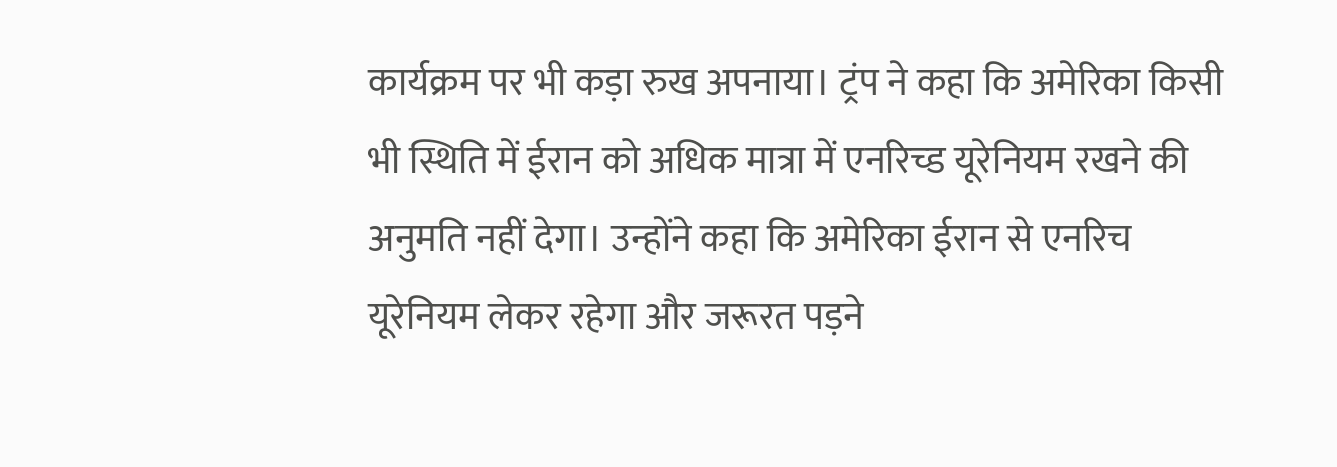कार्यक्रम पर भी कड़ा रुख अपनाया। ट्रंप ने कहा कि अमेरिका किसी भी स्थिति में ईरान को अधिक मात्रा में एनरिच्ड यूरेनियम रखने की अनुमति नहीं देगा। उन्होंने कहा कि अमेरिका ईरान से एनरिच यूरेनियम लेकर रहेगा और जरूरत पड़ने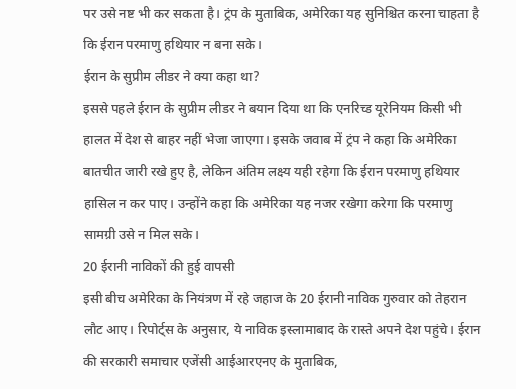पर उसे नष्ट भी कर सकता है। ट्रंप के मुताबिक, अमेरिका यह सुनिश्चित करना चाहता है कि ईरान परमाणु हथियार न बना सके।
ईरान के सुप्रीम लीडर ने क्या कहा था?
इससे पहले ईरान के सुप्रीम लीडर ने बयान दिया था कि एनरिच्ड यूरेनियम किसी भी हालत में देश से बाहर नहीं भेजा जाएगा। इसके जवाब में ट्रंप ने कहा कि अमेरिका बातचीत जारी रखे हुए है, लेकिन अंतिम लक्ष्य यही रहेगा कि ईरान परमाणु हथियार हासिल न कर पाए। उन्होंने कहा कि अमेरिका यह नजर रखेगा करेगा कि परमाणु सामग्री उसे न मिल सके।
20 ईरानी नाविकों की हुई वापसी
इसी बीच अमेरिका के नियंत्रण में रहे जहाज के 20 ईरानी नाविक गुरुवार को तेहरान लौट आए। रिपोर्ट्स के अनुसार, ये नाविक इस्लामाबाद के रास्ते अपने देश पहुंचे। ईरान की सरकारी समाचार एजेंसी आईआरएनए के मुताबिक,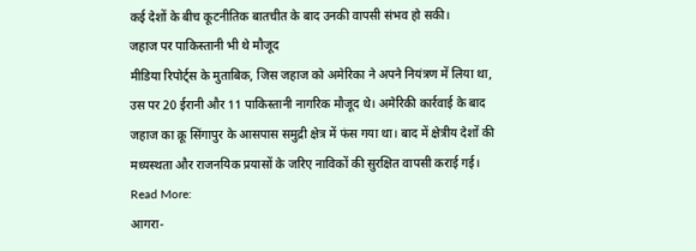कई देशों के बीच कूटनीतिक बातचीत के बाद उनकी वापसी संभव हो सकी।
जहाज पर पाकिस्तानी भी थे मौजूद
मीडिया रिपोर्ट्स के मुताबिक, जिस जहाज को अमेरिका ने अपने नियंत्रण में लिया था, उस पर 20 ईरानी और 11 पाकिस्तानी नागरिक मौजूद थे। अमेरिकी कार्रवाई के बाद जहाज का क्रू सिंगापुर के आसपास समुद्री क्षेत्र में फंस गया था। बाद में क्षेत्रीय देशों की मध्यस्थता और राजनयिक प्रयासों के जरिए नाविकों की सुरक्षित वापसी कराई गई।
Read More:
आगरा-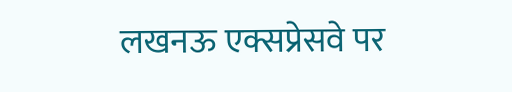लखनऊ एक्सप्रेसवे पर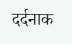दर्दनाक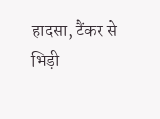हादसा, टैंकर से भिड़ी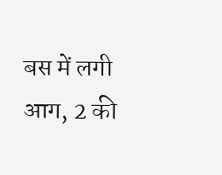बस में लगी आग, 2 की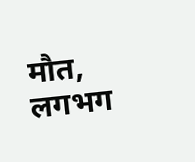मौत, लगभग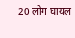20 लोग घायल